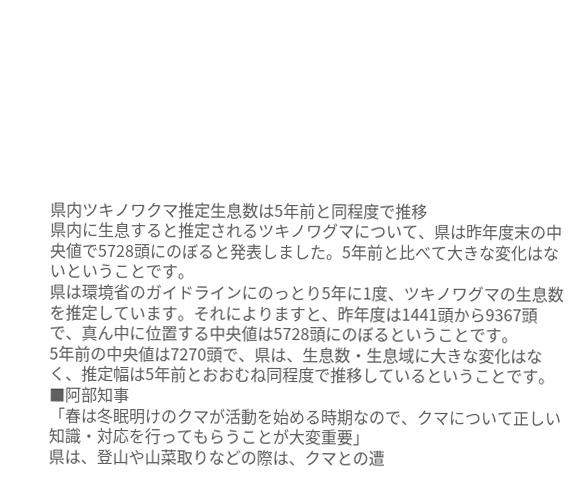県内ツキノワクマ推定生息数は5年前と同程度で推移
県内に生息すると推定されるツキノワグマについて、県は昨年度末の中央値で5728頭にのぼると発表しました。5年前と比べて大きな変化はないということです。
県は環境省のガイドラインにのっとり5年に1度、ツキノワグマの生息数を推定しています。それによりますと、昨年度は1441頭から9367頭で、真ん中に位置する中央値は5728頭にのぼるということです。
5年前の中央値は7270頭で、県は、生息数・生息域に大きな変化はなく、推定幅は5年前とおおむね同程度で推移しているということです。
■阿部知事
「春は冬眠明けのクマが活動を始める時期なので、クマについて正しい知識・対応を行ってもらうことが大変重要」
県は、登山や山菜取りなどの際は、クマとの遭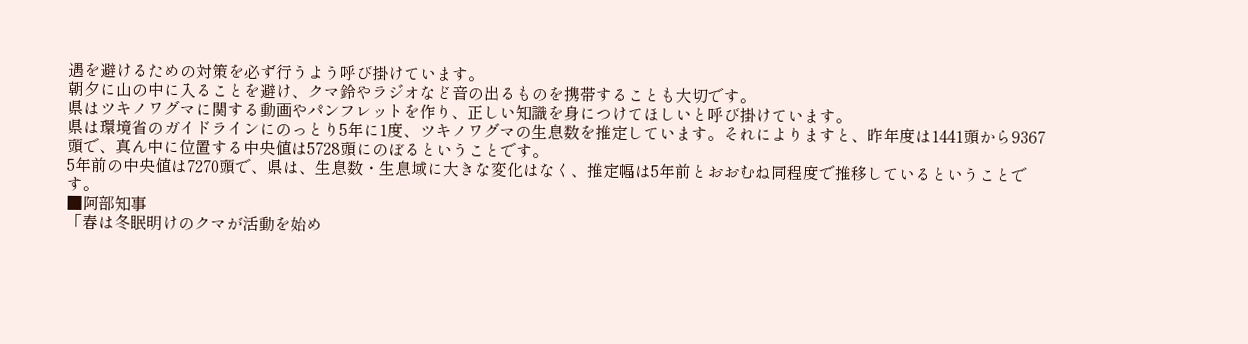遇を避けるための対策を必ず行うよう呼び掛けています。
朝夕に山の中に入ることを避け、クマ鈴やラジオなど音の出るものを携帯することも大切です。
県はツキノワグマに関する動画やパンフレットを作り、正しい知識を身につけてほしいと呼び掛けています。
県は環境省のガイドラインにのっとり5年に1度、ツキノワグマの生息数を推定しています。それによりますと、昨年度は1441頭から9367頭で、真ん中に位置する中央値は5728頭にのぼるということです。
5年前の中央値は7270頭で、県は、生息数・生息域に大きな変化はなく、推定幅は5年前とおおむね同程度で推移しているということです。
■阿部知事
「春は冬眠明けのクマが活動を始め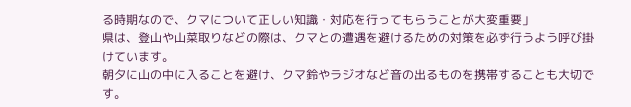る時期なので、クマについて正しい知識・対応を行ってもらうことが大変重要」
県は、登山や山菜取りなどの際は、クマとの遭遇を避けるための対策を必ず行うよう呼び掛けています。
朝夕に山の中に入ることを避け、クマ鈴やラジオなど音の出るものを携帯することも大切です。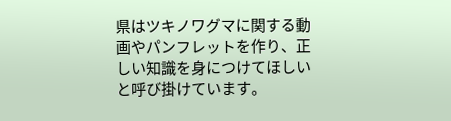県はツキノワグマに関する動画やパンフレットを作り、正しい知識を身につけてほしいと呼び掛けています。